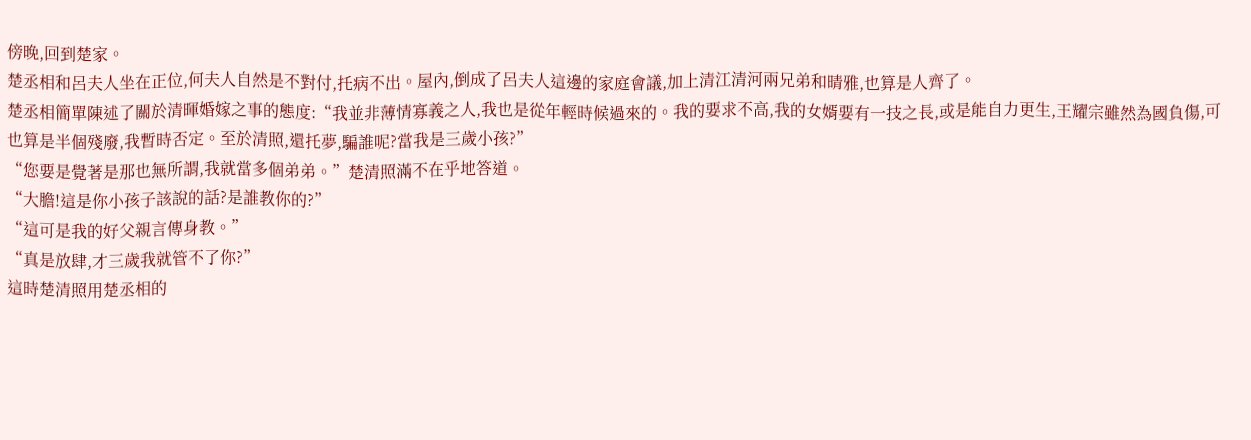傍晚,回到楚家。
楚丞相和呂夫人坐在正位,何夫人自然是不對付,托病不出。屋內,倒成了呂夫人這邊的家庭會議,加上清江清河兩兄弟和晴雅,也算是人齊了。
楚丞相簡單陳述了關於清暉婚嫁之事的態度:“我並非薄情寡義之人,我也是從年輕時候過來的。我的要求不高,我的女婿要有一技之長,或是能自力更生,王耀宗雖然為國負傷,可也算是半個殘廢,我暫時否定。至於清照,還托夢,騙誰呢?當我是三歲小孩?”
“您要是覺著是那也無所謂,我就當多個弟弟。”楚清照滿不在乎地答道。
“大膽!這是你小孩子該說的話?是誰教你的?”
“這可是我的好父親言傳身教。”
“真是放肆,才三歲我就管不了你?”
這時楚清照用楚丞相的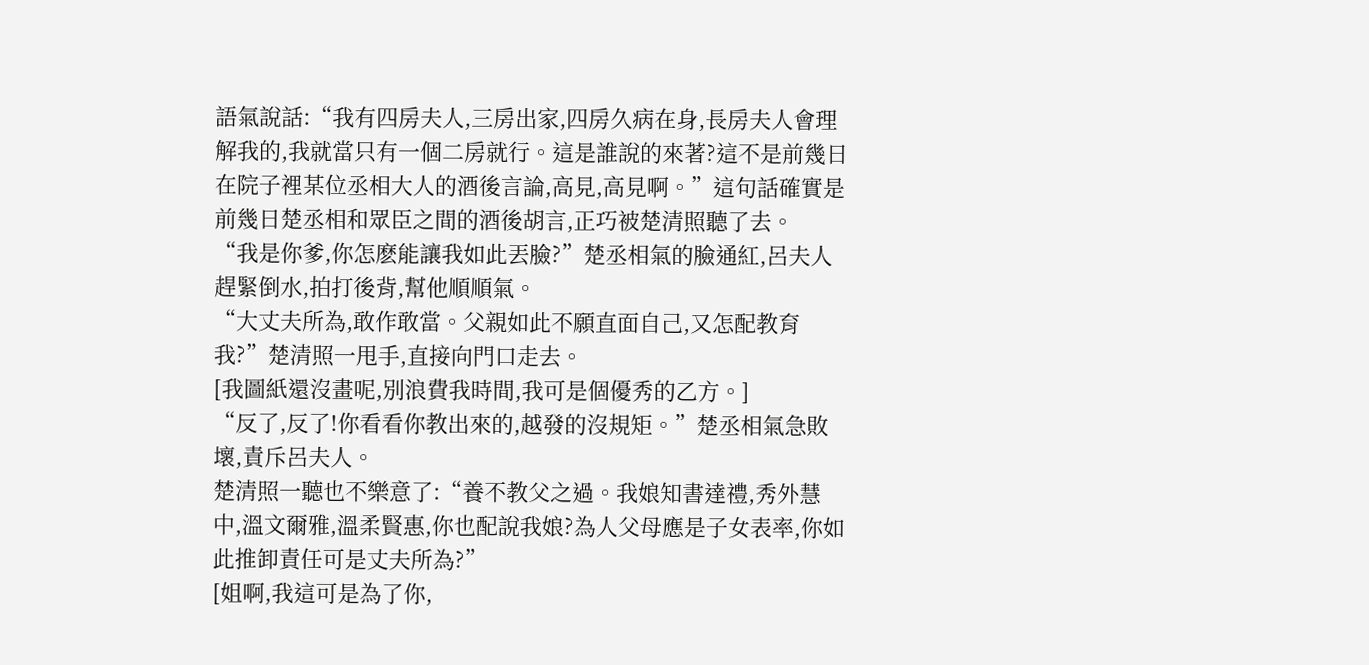語氣說話:“我有四房夫人,三房出家,四房久病在身,長房夫人會理解我的,我就當只有一個二房就行。這是誰說的來著?這不是前幾日在院子裡某位丞相大人的酒後言論,高見,高見啊。”這句話確實是前幾日楚丞相和眾臣之間的酒後胡言,正巧被楚清照聽了去。
“我是你爹,你怎麽能讓我如此丟臉?”楚丞相氣的臉通紅,呂夫人趕緊倒水,拍打後背,幫他順順氣。
“大丈夫所為,敢作敢當。父親如此不願直面自己,又怎配教育我?”楚清照一甩手,直接向門口走去。
[我圖紙還沒畫呢,別浪費我時間,我可是個優秀的乙方。]
“反了,反了!你看看你教出來的,越發的沒規矩。”楚丞相氣急敗壞,責斥呂夫人。
楚清照一聽也不樂意了:“養不教父之過。我娘知書達禮,秀外慧中,溫文爾雅,溫柔賢惠,你也配說我娘?為人父母應是子女表率,你如此推卸責任可是丈夫所為?”
[姐啊,我這可是為了你,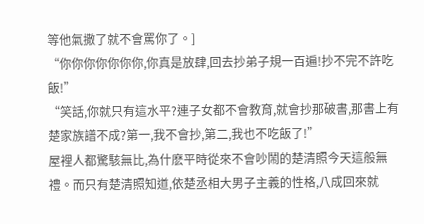等他氣撒了就不會罵你了。]
“你你你你你你你,你真是放肆,回去抄弟子規一百遍!抄不完不許吃飯!”
“笑話,你就只有這水平?連子女都不會教育,就會抄那破書,那書上有楚家族譜不成?第一,我不會抄,第二,我也不吃飯了!”
屋裡人都驚駭無比,為什麽平時從來不會吵鬧的楚清照今天這般無禮。而只有楚清照知道,依楚丞相大男子主義的性格,八成回來就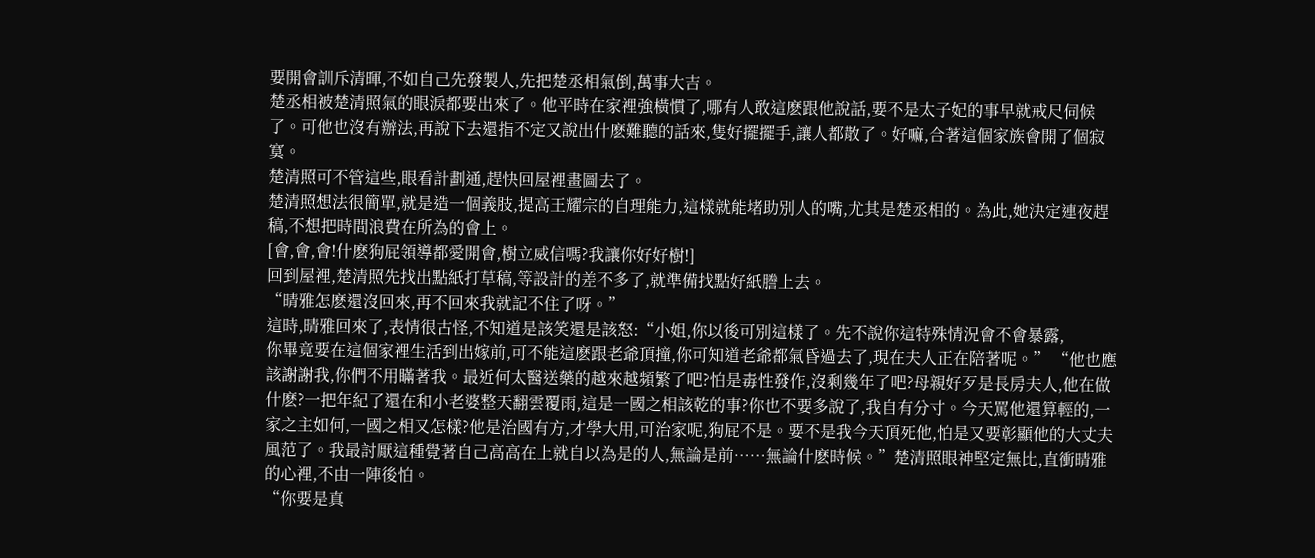要開會訓斥清暉,不如自己先發製人,先把楚丞相氣倒,萬事大吉。
楚丞相被楚清照氣的眼淚都要出來了。他平時在家裡強橫慣了,哪有人敢這麽跟他說話,要不是太子妃的事早就戒尺伺候了。可他也沒有辦法,再說下去還指不定又說出什麽難聽的話來,隻好擺擺手,讓人都散了。好嘛,合著這個家族會開了個寂寞。
楚清照可不管這些,眼看計劃通,趕快回屋裡畫圖去了。
楚清照想法很簡單,就是造一個義肢,提高王耀宗的自理能力,這樣就能堵助別人的嘴,尤其是楚丞相的。為此,她決定連夜趕稿,不想把時間浪費在所為的會上。
[會,會,會!什麽狗屁領導都愛開會,樹立威信嗎?我讓你好好樹!]
回到屋裡,楚清照先找出點紙打草稿,等設計的差不多了,就準備找點好紙謄上去。
“晴雅怎麽還沒回來,再不回來我就記不住了呀。”
這時,晴雅回來了,表情很古怪,不知道是該笑還是該怒:“小姐,你以後可別這樣了。先不說你這特殊情況會不會暴露,
你畢竟要在這個家裡生活到出嫁前,可不能這麽跟老爺頂撞,你可知道老爺都氣昏過去了,現在夫人正在陪著呢。” “他也應該謝謝我,你們不用瞞著我。最近何太醫送藥的越來越頻繁了吧?怕是毒性發作,沒剩幾年了吧?母親好歹是長房夫人,他在做什麽?一把年紀了還在和小老婆整天翻雲覆雨,這是一國之相該乾的事?你也不要多說了,我自有分寸。今天罵他還算輕的,一家之主如何,一國之相又怎樣?他是治國有方,才學大用,可治家呢,狗屁不是。要不是我今天頂死他,怕是又要彰顯他的大丈夫風范了。我最討厭這種覺著自己高高在上就自以為是的人,無論是前……無論什麽時候。”楚清照眼神堅定無比,直衝晴雅的心裡,不由一陣後怕。
“你要是真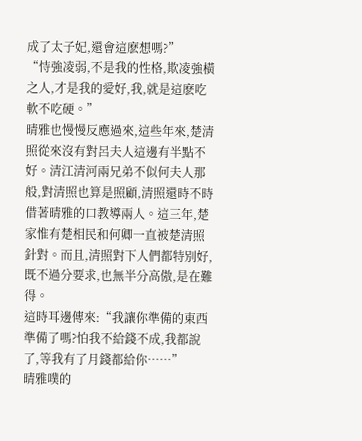成了太子妃,還會這麽想嗎?”
“恃強凌弱,不是我的性格,欺凌強橫之人,才是我的愛好,我,就是這麽吃軟不吃硬。”
晴雅也慢慢反應過來,這些年來,楚清照從來沒有對呂夫人這邊有半點不好。清江清河兩兄弟不似何夫人那般,對清照也算是照顧,清照還時不時借著晴雅的口教導兩人。這三年,楚家惟有楚相民和何卿一直被楚清照針對。而且,清照對下人們都特別好,既不過分要求,也無半分高傲,是在難得。
這時耳邊傳來:“我讓你準備的東西準備了嗎?怕我不給錢不成,我都說了,等我有了月錢都給你……”
晴雅噗的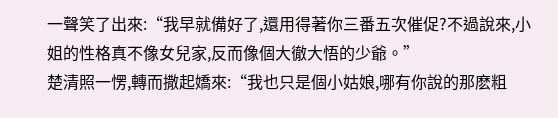一聲笑了出來:“我早就備好了,還用得著你三番五次催促?不過說來,小姐的性格真不像女兒家,反而像個大徹大悟的少爺。”
楚清照一愣,轉而撒起嬌來:“我也只是個小姑娘,哪有你說的那麽粗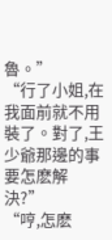魯。”
“行了小姐,在我面前就不用裝了。對了,王少爺那邊的事要怎麽解決?”
“哼,怎麽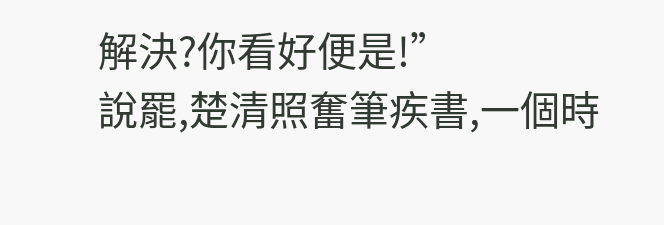解決?你看好便是!”
說罷,楚清照奮筆疾書,一個時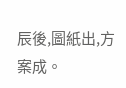辰後,圖紙出,方案成。